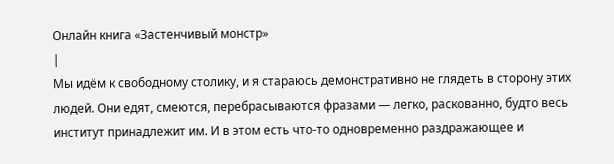Онлайн книга «Застенчивый монстр»
|
Мы идём к свободному столику, и я стараюсь демонстративно не глядеть в сторону этих людей. Они едят, смеются, перебрасываются фразами — легко, раскованно, будто весь институт принадлежит им. И в этом есть что-то одновременно раздражающее и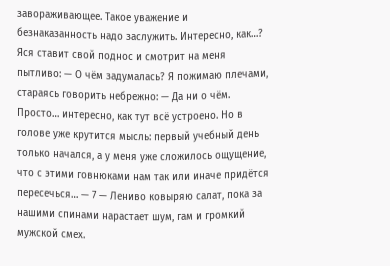завораживающее. Такое уважение и безнаказанность надо заслужить. Интересно, как…? Яся ставит свой поднос и смотрит на меня пытливо: — О чём задумалась? Я пожимаю плечами, стараясь говорить небрежно: — Да ни о чём. Просто… интересно, как тут всё устроено. Но в голове уже крутится мысль: первый учебный день только начался, а у меня уже сложилось ощущение, что с этими говнюками нам так или иначе придётся пересечься… — 7 — Лениво ковыряю салат, пока за нашими спинами нарастает шум, гам и громкий мужской смех.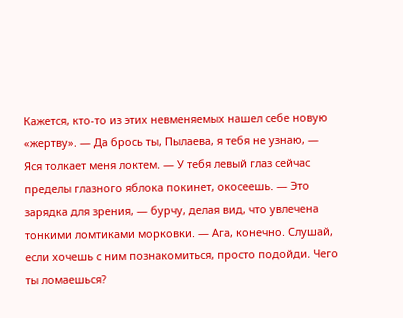Кажется, кто-то из этих невменяемых нашел себе новую «жертву». — Да брось ты, Пылаева, я тебя не узнаю, — Яся толкает меня локтем. — У тебя левый глаз сейчас пределы глазного яблока покинет, окосеешь. — Это зарядка для зрения, — бурчу, делая вид, что увлечена тонкими ломтиками морковки. — Ага, конечно. Слушай, если хочешь с ним познакомиться, просто подойди. Чего ты ломаешься?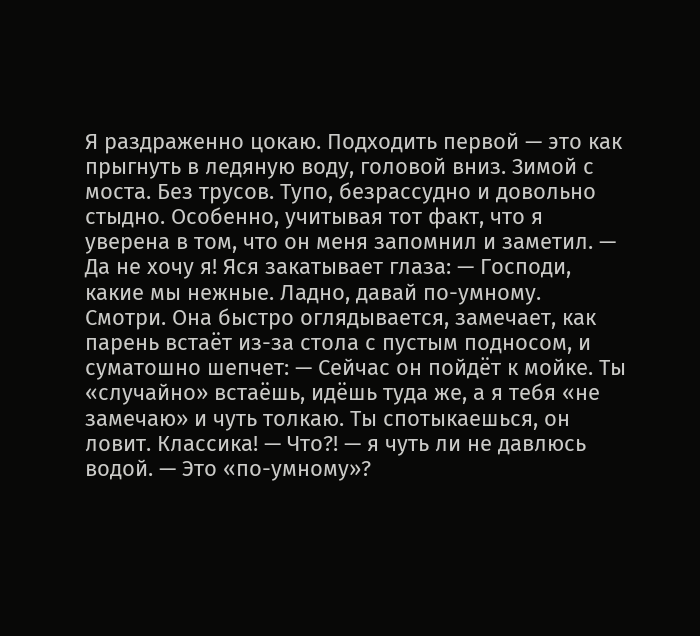Я раздраженно цокаю. Подходить первой — это как прыгнуть в ледяную воду, головой вниз. Зимой с моста. Без трусов. Тупо, безрассудно и довольно стыдно. Особенно, учитывая тот факт, что я уверена в том, что он меня запомнил и заметил. — Да не хочу я! Яся закатывает глаза: — Господи, какие мы нежные. Ладно, давай по-умному. Смотри. Она быстро оглядывается, замечает, как парень встаёт из-за стола с пустым подносом, и суматошно шепчет: — Сейчас он пойдёт к мойке. Ты «случайно» встаёшь, идёшь туда же, а я тебя «не замечаю» и чуть толкаю. Ты спотыкаешься, он ловит. Классика! — Что?! — я чуть ли не давлюсь водой. — Это «по-умному»?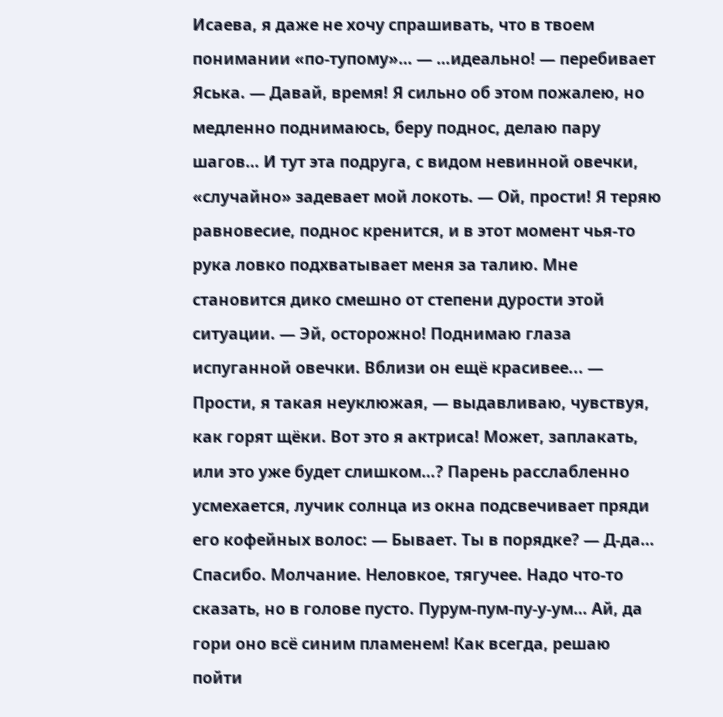Исаева, я даже не хочу спрашивать, что в твоем понимании «по-тупому»… — …идеально! — перебивает Яська. — Давай, время! Я сильно об этом пожалею, но медленно поднимаюсь, беру поднос, делаю пару шагов… И тут эта подруга, с видом невинной овечки, «случайно» задевает мой локоть. — Ой, прости! Я теряю равновесие, поднос кренится, и в этот момент чья-то рука ловко подхватывает меня за талию. Мне становится дико смешно от степени дурости этой ситуации. — Эй, осторожно! Поднимаю глаза испуганной овечки. Вблизи он ещё красивее... — Прости, я такая неуклюжая, — выдавливаю, чувствуя, как горят щёки. Вот это я актриса! Может, заплакать, или это уже будет слишком…? Парень расслабленно усмехается, лучик солнца из окна подсвечивает пряди его кофейных волос: — Бывает. Ты в порядке? — Д-да… Спасибо. Молчание. Неловкое, тягучее. Надо что-то сказать, но в голове пусто. Пурум-пум-пу-у-ум… Ай, да гори оно всё синим пламенем! Как всегда, решаю пойти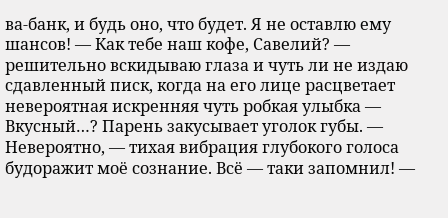ва-банк, и будь оно, что будет. Я не оставлю ему шансов! — Как тебе наш кофе, Савелий? — решительно вскидываю глаза и чуть ли не издаю сдавленный писк, когда на его лице расцветает невероятная искренняя чуть робкая улыбка — Вкусный…? Парень закусывает уголок губы. — Невероятно, — тихая вибрация глубокого голоса будоражит моё сознание. Всё — таки запомнил! —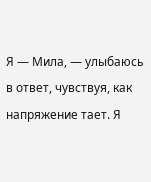Я — Мила, — улыбаюсь в ответ, чувствуя, как напряжение тает. Я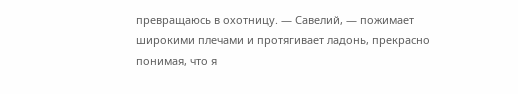превращаюсь в охотницу. — Савелий, — пожимает широкими плечами и протягивает ладонь, прекрасно понимая, что я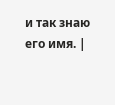и так знаю его имя. |